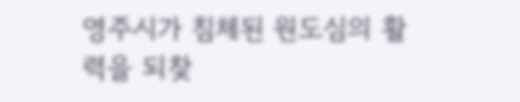영주시가 침체된 원도심의 활력을 되찾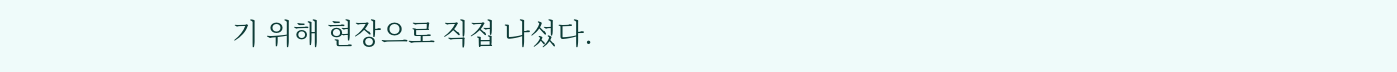기 위해 현장으로 직접 나섰다.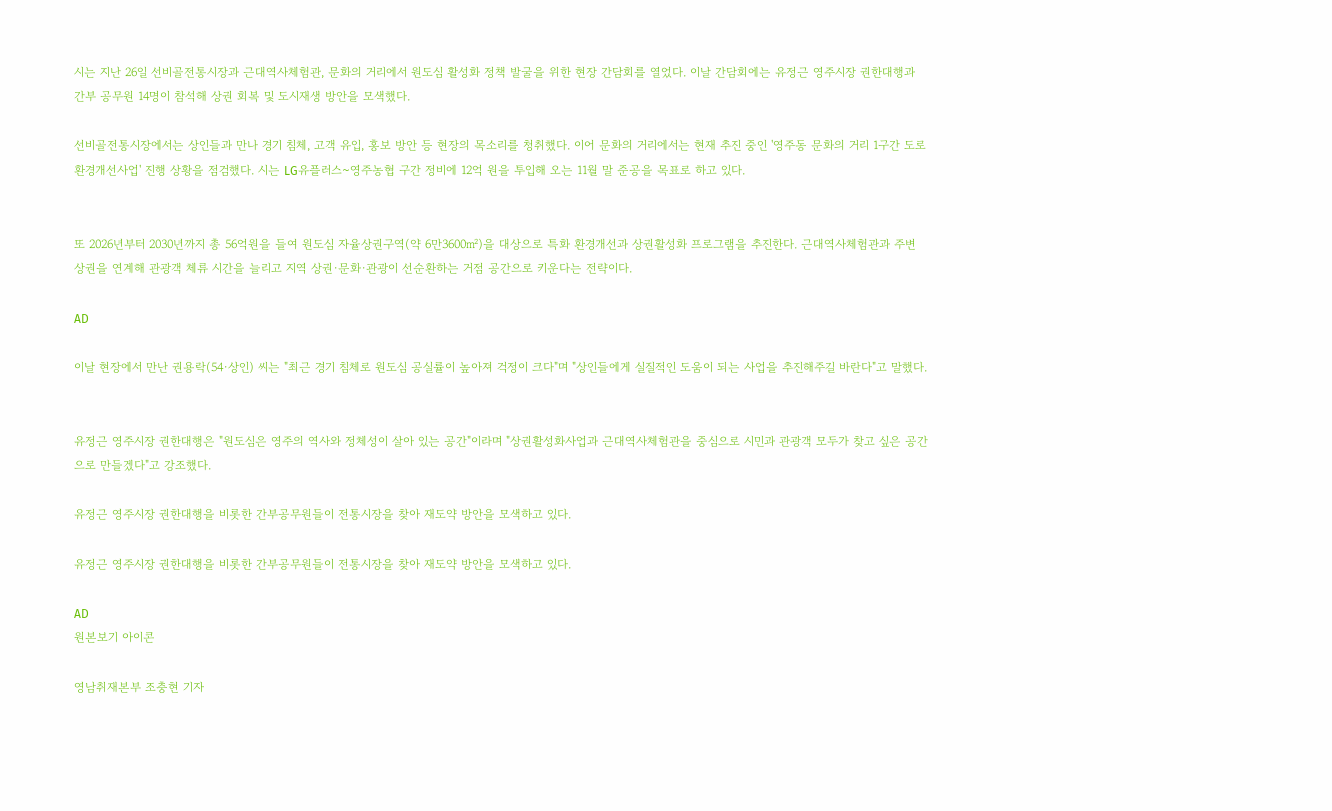시는 지난 26일 선비골전통시장과 근대역사체험관, 문화의 거리에서 원도심 활성화 정책 발굴을 위한 현장 간담회를 열었다. 이날 간담회에는 유정근 영주시장 권한대행과 간부 공무원 14명이 참석해 상권 회복 및 도시재생 방안을 모색했다.

선비골전통시장에서는 상인들과 만나 경기 침체, 고객 유입, 홍보 방안 등 현장의 목소리를 청취했다. 이어 문화의 거리에서는 현재 추진 중인 '영주동 문화의 거리 1구간 도로환경개선사업' 진행 상황을 점검했다. 시는 LG유플러스~영주농협 구간 정비에 12억 원을 투입해 오는 11월 말 준공을 목표로 하고 있다.


또 2026년부터 2030년까지 총 56억원을 들여 원도심 자율상권구역(약 6만3600㎡)을 대상으로 특화 환경개선과 상권활성화 프로그램을 추진한다. 근대역사체험관과 주변 상권을 연계해 관광객 체류 시간을 늘리고 지역 상권·문화·관광이 선순환하는 거점 공간으로 키운다는 전략이다.

AD

이날 현장에서 만난 권용락(54·상인) 씨는 "최근 경기 침체로 원도심 공실률이 높아져 걱정이 크다"며 "상인들에게 실질적인 도움이 되는 사업을 추진해주길 바란다"고 말했다.


유정근 영주시장 권한대행은 "원도심은 영주의 역사와 정체성이 살아 있는 공간"이라며 "상권활성화사업과 근대역사체험관을 중심으로 시민과 관광객 모두가 찾고 싶은 공간으로 만들겠다"고 강조했다.

유정근 영주시장 권한대행을 비롯한 간부공무원들이 전통시장을 찾아 재도약 방안을 모색하고 있다.

유정근 영주시장 권한대행을 비롯한 간부공무원들이 전통시장을 찾아 재도약 방안을 모색하고 있다.

AD
원본보기 아이콘

영남취재본부 조충현 기자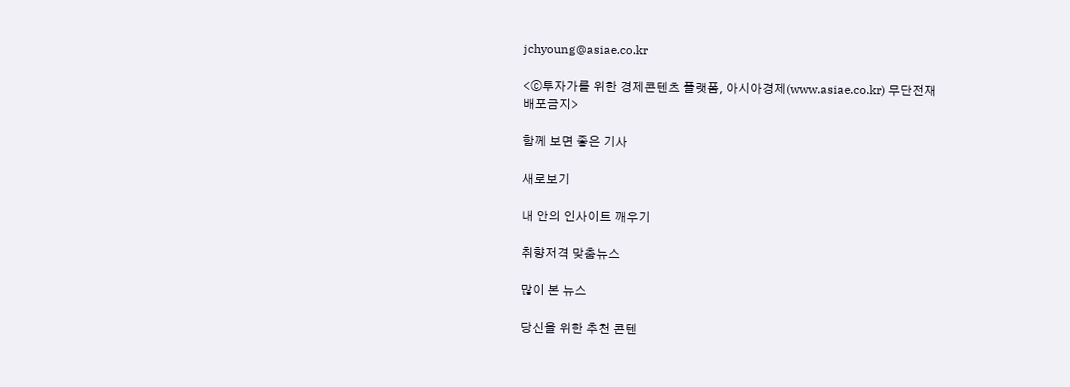jchyoung@asiae.co.kr

<ⓒ투자가를 위한 경제콘텐츠 플랫폼, 아시아경제(www.asiae.co.kr) 무단전재 배포금지>

함께 보면 좋은 기사

새로보기

내 안의 인사이트 깨우기

취향저격 맞춤뉴스

많이 본 뉴스

당신을 위한 추천 콘텐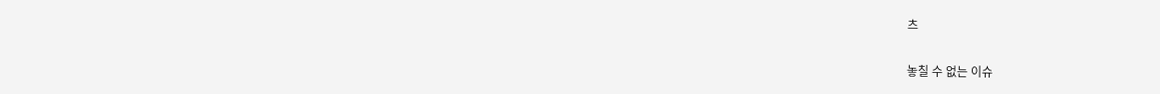츠

놓칠 수 없는 이슈